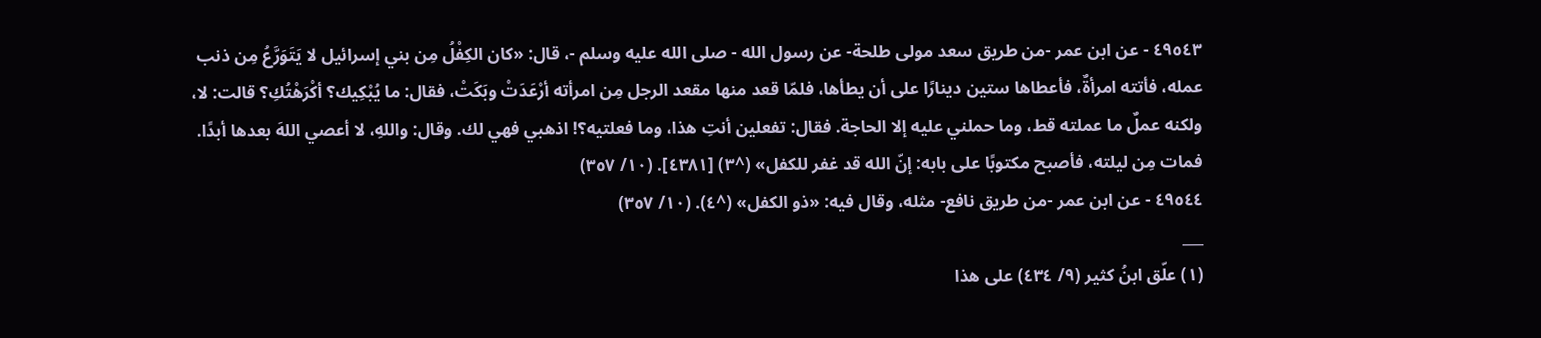٤٩٥٤٣ - عن ابن عمر -من طريق سعد مولى طلحة- عن رسول الله - صلى الله عليه وسلم -، قال: «كان الكِفْلُ مِن بني إسرائيل لا يَتَوَرَّعُ مِن ذنب عمله، فأتته امرأةٌ، فأعطاها ستين دينارًا على أن يطأها، فلمّا قعد منها مقعد الرجل مِن امرأته أرْعَدَتْ وبَكَتْ، فقال: ما يُبْكِيك؟ أكْرَهْتُكِ؟ قالت: لا، ولكنه عملٌ ما عملته قط، وما حملني عليه إلا الحاجة. فقال: تفعلين أنتِ هذا، وما فعلتيه؟! اذهبي فهي لك. وقال: واللهِ، لا أعصي اللهَ بعدها أبدًا. فمات مِن ليلته، فأصبح مكتوبًا على بابه: إنّ الله قد غفر للكفل» (^٣) [٤٣٨١]. (١٠/ ٣٥٧)
٤٩٥٤٤ - عن ابن عمر -من طريق نافع- مثله، وقال فيه: «ذو الكفل» (^٤). (١٠/ ٣٥٧)
___
(١) علّق ابنُ كثير (٩/ ٤٣٤) على هذا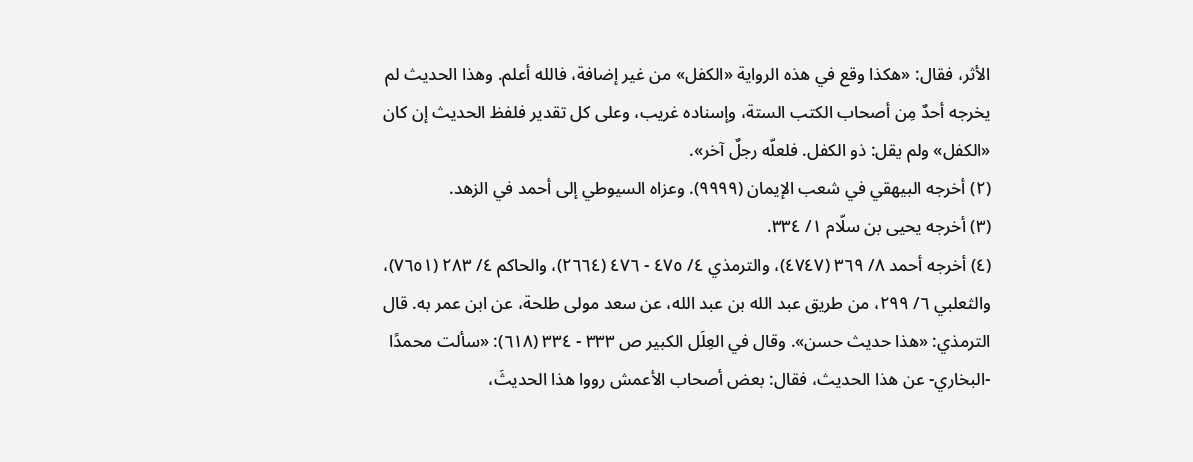الأثر، فقال: «هكذا وقع في هذه الرواية «الكفل» من غير إضافة، فالله أعلم. وهذا الحديث لم يخرجه أحدٌ مِن أصحاب الكتب الستة، وإسناده غريب، وعلى كل تقدير فلفظ الحديث إن كان «الكفل» ولم يقل: ذو الكفل. فلعلّه رجلٌ آخر».
(٢) أخرجه البيهقي في شعب الإيمان (٩٩٩٩). وعزاه السيوطي إلى أحمد في الزهد.
(٣) أخرجه يحيى بن سلّام ١/ ٣٣٤.
(٤) أخرجه أحمد ٨/ ٣٦٩ (٤٧٤٧)، والترمذي ٤/ ٤٧٥ - ٤٧٦ (٢٦٦٤)، والحاكم ٤/ ٢٨٣ (٧٦٥١)، والثعلبي ٦/ ٢٩٩، من طريق عبد الله بن عبد الله، عن سعد مولى طلحة، عن ابن عمر به. قال الترمذي: «هذا حديث حسن». وقال في العِلَل الكبير ص ٣٣٣ - ٣٣٤ (٦١٨): «سألت محمدًا -البخاري- عن هذا الحديث، فقال: بعض أصحاب الأعمش رووا هذا الحديثَ،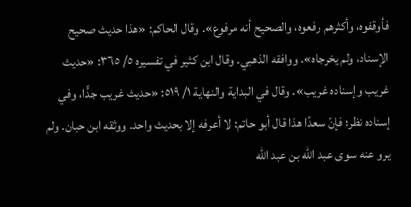فأوقفوه، وأكثرهم رفعوه، والصحيح أنه مرفوع». وقال الحاكم: «هذا حديث صحيح الإسناد، ولم يخرجاه». ووافقه الذهبي. وقال ابن كثير في تفسيره ٥/ ٣٦٥: «حديث غريب وإسناده غريب». وقال في البداية والنهاية ١/ ٥١٩: «حديث غريب جدًّا، وفي إسناده نظر؛ فإنّ سعدًا هذا قال أبو حاتم: لا أعرفه إلا بحديث واحد. ووثقه ابن حبان. ولم يرو عنه سوى عبد الله بن عبد الله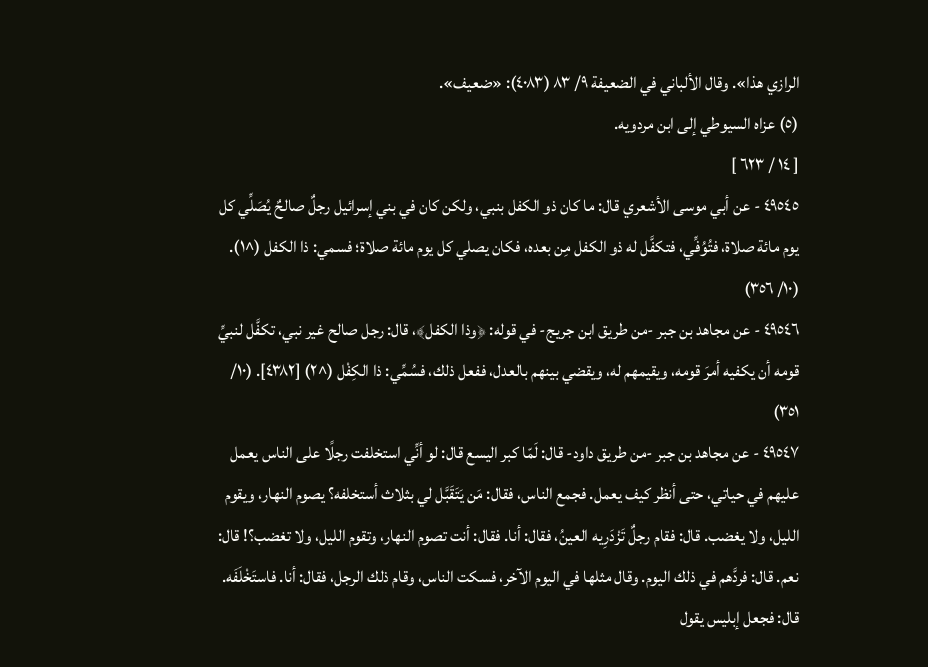الرازي هذا». وقال الألباني في الضعيفة ٩/ ٨٣ (٤٠٨٣): «ضعيف».
(٥) عزاه السيوطي إلى ابن مردويه.
[ ١٤ / ٦٢٣ ]
٤٩٥٤٥ - عن أبي موسى الأشعري قال: ما كان ذو الكفل بنبي، ولكن كان في بني إسرائيل رجلٌ صالحٌ يُصَلِّي كل يوم مائة صلاة، فتُوُفِّي، فتكفَّل له ذو الكفل مِن بعده، فكان يصلي كل يوم مائة صلاة؛ فسمي: ذا الكفل (^١). (١٠/ ٣٥٦)
٤٩٥٤٦ - عن مجاهد بن جبر -من طريق ابن جريج- في قوله: ﴿وذا الكفل﴾، قال: رجل صالح غير نبي، تكفَّل لنبيِّ قومه أن يكفيه أمرَ قومه، ويقيمهم له، ويقضي بينهم بالعدل، ففعل ذلك، فسُمِّي: ذا الكِفْل (^٢) [٤٣٨٢]. (١٠/ ٣٥١)
٤٩٥٤٧ - عن مجاهد بن جبر -من طريق داود- قال: لَمّا كبر اليسع قال: لو أنِّي استخلفت رجلًا على الناس يعمل عليهم في حياتي، حتى أنظر كيف يعمل. فجمع الناس، فقال: مَن يَتَقَبَّل لي بثلاث أستخلفه؟ يصوم النهار، ويقوم الليل، ولا يغضب. قال: فقام رجلٌ تَزْدَرِيه العينُ، فقال: أنا. فقال: أنت تصوم النهار، وتقوم الليل، ولا تغضب؟! قال: نعم. قال: فردَّهم في ذلك اليوم. وقال مثلها في اليوم الآخر، فسكت الناس، وقام ذلك الرجل، فقال: أنا. فاستَخْلَفَه. قال: فجعل إبليس يقول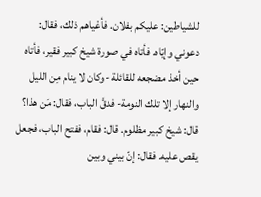للشياطين: عليكم بفلان. فأعْياهم ذلك، فقال: دعوني وإيّاه. فأتاه في صورة شيخ كبير فقير، فأتاه حين أخذ مضجعه للقائلة -وكان لا ينام مِن الليل والنهار إلا تلك النومة- فدقَّ الباب، فقال: مَن هذا؟ قال: شيخ كبير مظلوم. قال: فقام، ففتح الباب، فجعل يقص عليه. فقال: إنّ بيني وبين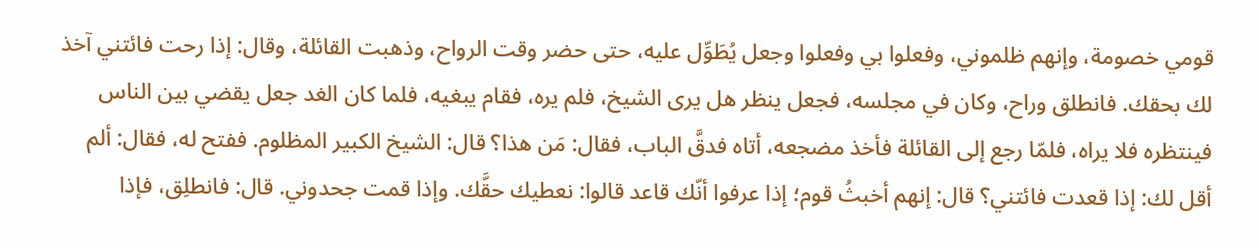قومي خصومة، وإنهم ظلموني، وفعلوا بي وفعلوا وجعل يُطَوِّل عليه، حتى حضر وقت الرواح، وذهبت القائلة، وقال: إذا رحت فائتني آخذ لك بحقك. فانطلق وراح، وكان في مجلسه، فجعل ينظر هل يرى الشيخ، فلم يره، فقام يبغيه، فلما كان الغد جعل يقضي بين الناس فينتظره فلا يراه، فلمّا رجع إلى القائلة فأخذ مضجعه، أتاه فدقَّ الباب، فقال: مَن هذا؟ قال: الشيخ الكبير المظلوم. ففتح له، فقال: ألم أقل لك: إذا قعدت فائتني؟ قال: إنهم أخبثُ قوم؛ إذا عرفوا أنّك قاعد قالوا: نعطيك حقَّك. وإذا قمت جحدوني. قال: فانطلِق، فإذا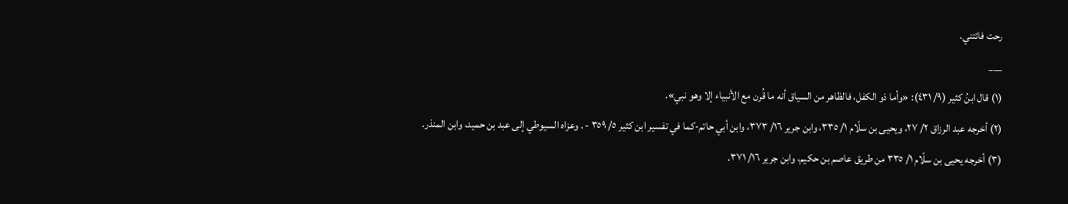رحت فائتني.
___
(١) قال ابنُ كثير (٩/ ٤٣١): «وأما ذو الكفل، فالظاهر من السياق أنه ما قُرن مع الأنبياء إلا وهو نبي».
(٢) أخرجه عبد الرزاق ٢/ ٢٧، ويحيى بن سلّام ١/ ٣٣٥، وابن جرير ١٦/ ٣٧٣، وابن أبي حاتم-كما في تفسير ابن كثير ٥/ ٣٥٩ - . وعزاه السيوطي إلى عبد بن حميد، وابن المنذر.
(٣) أخرجه يحيى بن سلّام ١/ ٣٣٥ من طريق عاصم بن حكيم، وابن جرير ١٦/ ٣٧١.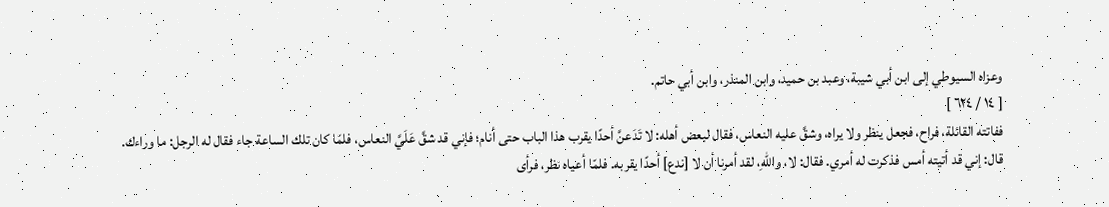وعزاه السيوطي إلى ابن أبي شيبة، وعبد بن حميد، وابن المنذر، وابن أبي حاتم.
[ ١٤ / ٦٢٤ ]
ففاتته القائلة، فراح، فجعل ينظر ولا يراه، وشقَّ عليه النعاس، فقال لبعض أهله: لا تَدَعنَّ أحدًا يقرب هذا الباب حتى أنام؛ فإني قد شقَّ عَلَيَّ النعاس، فلمّا كان تلك الساعة جاء فقال له الرجل: ما وراءك. قال: إني قد أتيته أمس فذكرت له أمري. فقال: لا، واللهِ، لقد أمرنا أن لا [ندع] أحدًا يقربه. فلمّا أعياه نظر، فرأى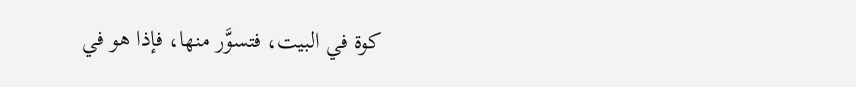كوة في البيت، فتسوَّر منها، فإذا هو في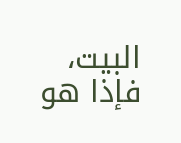البيت، فإذا هو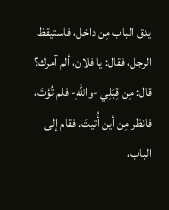يدق الباب مِن داخل، فاستيقظ الرجل، فقال: يا فلان، ألم آمرك؟ قال: مِن قِبَلِي -واللهِ- فلم تُؤتَ، فانظر مِن أين أُتيتَ. فقام إلى الباب،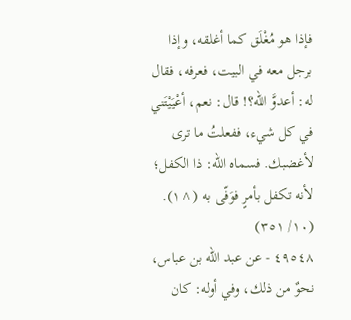فإذا هو مُغْلَق كما أغلقه، وإذا برجل معه في البيت، فعرفه، فقال له: أعدوَّ الله؟! قال: نعم، أعْيَيْتَني في كل شيء، ففعلتُ ما ترى لأغضبك. فسماه الله: ذا الكفل؛ لأنه تكفل بأمرٍ فوَفّى به (^١). (١٠/ ٣٥١)
٤٩٥٤٨ - عن عبد الله بن عباس، نحوٌ من ذلك، وفي أوله: كان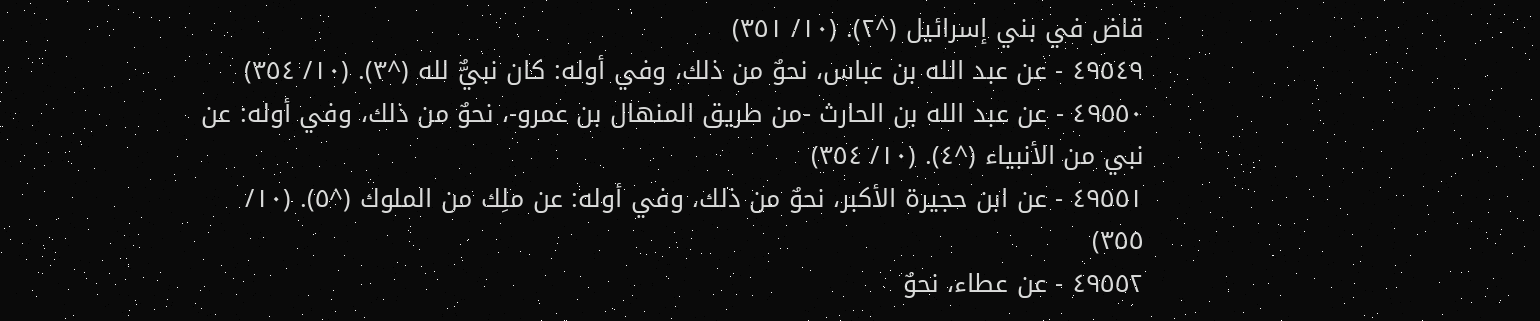قاض في بني إسرائيل (^٢). (١٠/ ٣٥١)
٤٩٥٤٩ - عن عبد الله بن عباس، نحوٌ من ذلك، وفي أوله: كان نبيٌّ لله (^٣). (١٠/ ٣٥٤)
٤٩٥٥٠ - عن عبد الله بن الحارث -من طريق المنهال بن عمرو-، نحوٌ من ذلك، وفي أوله: عن نبي من الأنبياء (^٤). (١٠/ ٣٥٤)
٤٩٥٥١ - عن ابن حجيرة الأكبر، نحوٌ من ذلك، وفي أوله: عن ملِك من الملوك (^٥). (١٠/ ٣٥٥)
٤٩٥٥٢ - عن عطاء، نحوٌ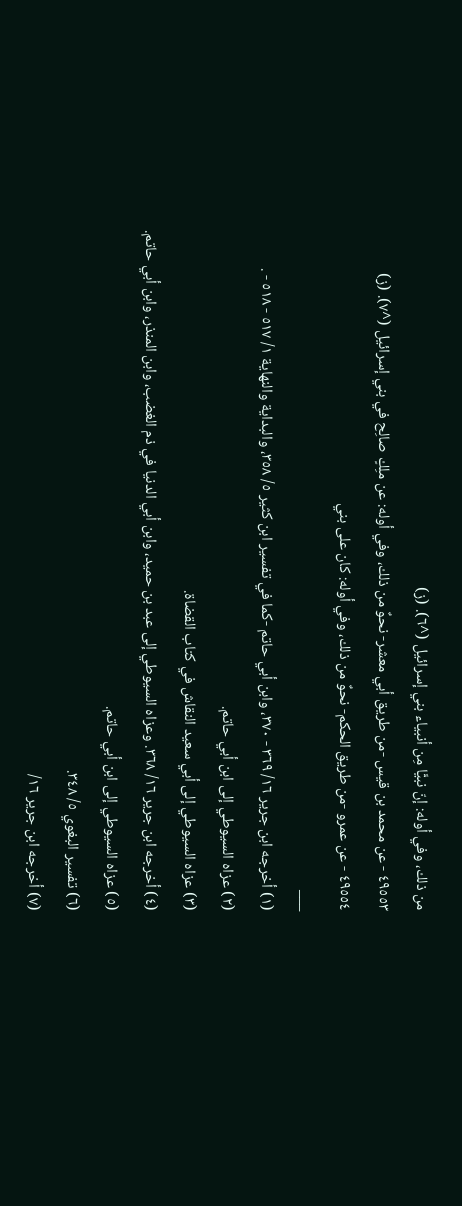من ذلك، وفي أوله: إنّ نبيًّا مِن أنبياء بني إسرائيل (^٦). (ز)
٤٩٥٥٣ - عن محمد بن قيس -من طريق أبي معشر- نحوٌ من ذلك، وفي أوله: عن ملِكٍ صالِح في بني إسرائيل (^٧). (ز)
٤٩٥٥٤ - عن عمرو -من طريق الحكم- نحوٌ من ذلك، وفي أوله: كان على بني
___
(١) أخرجه ابن جرير ١٦/ ٣٦٩ - ٣٧٠، وابن أبي حاتم -كما في تفسير ابن كثير ٥/ ٣٥٨، والبداية والنهاية ١/ ٥١٧ - ٥١٨ - .
(٢) عزاه السيوطي إلى ابن أبي حاتم.
(٣) عزاه السيوطي إلى أبي سعيد النقاش في كتاب القضاة.
(٤) أخرجه ابن جرير ١٦/ ٣٦٨. وعزاه السيوطي إلى عبد بن حميد، وابن أبي الدنيا في ذم الغضب، وابن المنذر، وابن أبي حاتم.
(٥) عزاه السيوطي إلى ابن أبي حاتم.
(٦) تفسير البغوي ٥/ ٣٤٨.
(٧) أخرجه ابن جرير ١٦/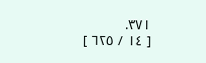٣٧١.
[ ١٤ / ٦٢٥ ]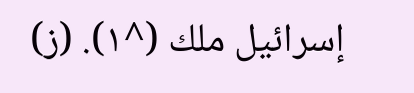إسرائيل ملك (^١). (ز)